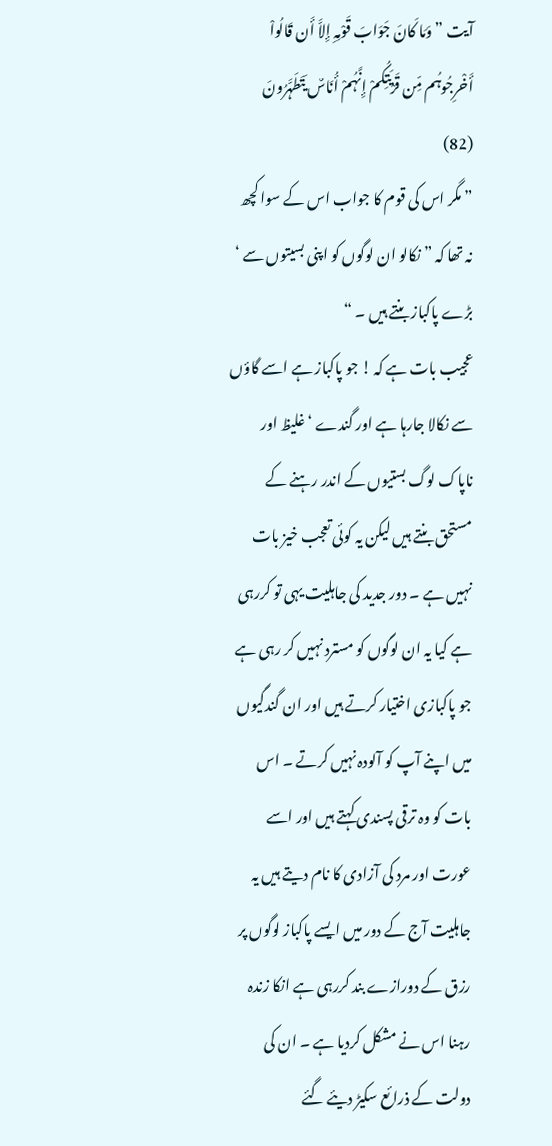آیت ” وَمَا کَانَ جَوَابَ قَوْمِہِ إِلاَّ أَن قَالُواْ أَخْرِجُوہُم مِّن قَرْیَتِکُمْ إِنَّہُمْ أُنَاسٌ یَتَطَہَّرُونَ (82)
” مگر اس کی قوم کا جواب اس کے سوا کچھ نہ تھا کہ ” نکالو ان لوگوں کو اپنی بسیتوں سے ‘ بڑے پاکباز بنتے ہیں ۔ “
عجیب بات ہے کہ ! جو پاکباز ہے اسے گاؤں سے نکالا جارہا ہے اور گندے ‘ غلیظ اور ناپاک لوگ بستیوں کے اندر رہنے کے مستحق بنتے ہیں لیکن یہ کوئی تعجب خیز بات نہیں ہے ۔ دور جدید کی جاہلیت یہی تو کررہی ہے کیا یہ ان لوگوں کو مسترد نہیں کر رہی ہے جو پاکبازی اختیار کرتے ہیں اور ان گندگیوں میں اپنے آپ کو آلودہ نہیں کرتے ۔ اس بات کو وہ ترقی پسندی کہتے ہیں اور اسے عورت اور مرد کی آزادی کا نام دیتے ہیں یہ جاہلیت آج کے دور میں ایسے پاکباز لوگوں پر رزق کے دورازے بند کررہی ہے انکا زندہ رہنا اس نے مشکل کردیا ہے ۔ ان کی دولت کے ذرائع سکیڑ دیئے گئے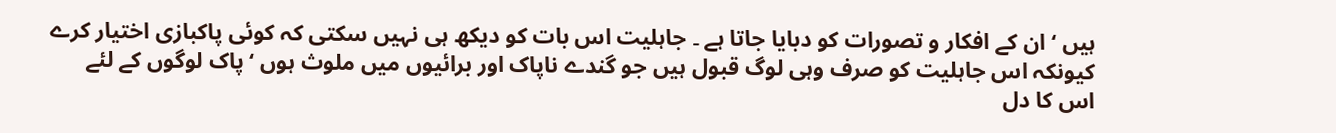ہیں ‘ ان کے افکار و تصورات کو دبایا جاتا ہے ۔ جاہلیت اس بات کو دیکھ ہی نہیں سکتی کہ کوئی پاکبازی اختیار کرے کیونکہ اس جاہلیت کو صرف وہی لوگ قبول ہیں جو گندے ناپاک اور برائیوں میں ملوث ہوں ‘ پاک لوگوں کے لئے اس کا دل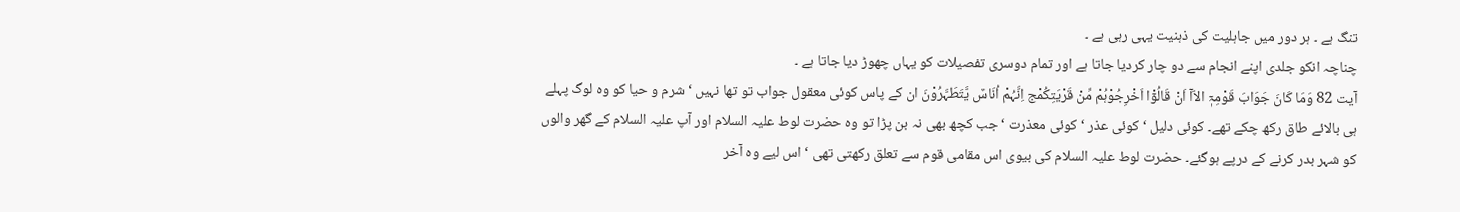تنگ ہے ۔ ہر دور میں جاہلیت کی ذہنیت یہی رہی ہے ۔
چناچہ انکو جلدی اپنے انجام سے دو چار کردیا جاتا ہے اور تمام دوسری تفصیلات کو یہاں چھوڑ دیا جاتا ہے ۔
آیت 82 وَمَا کَانَ جَوَابَ قَوْمِہٖٓ الاّآ اَنْ قَالُوْٓا اَخْرِجُوْہُمْ مِّنْ قَرْیَتِکُمْج اِنَّہُمْ اُنَاسٌ یَّتَطَہَّرُوْنَ ان کے پاس کوئی معقول جواب تو تھا نہیں ‘ شرم و حیا کو وہ لوگ پہلے ہی بالائے طاق رکھ چکے تھے۔ کوئی دلیل ‘ کوئی عذر ‘ کوئی معذرت ‘ جب کچھ بھی نہ بن پڑا تو وہ حضرت لوط علیہ السلام اور آپ علیہ السلام کے گھر والوں کو شہر بدر کرنے کے درپے ہوگئے۔ حضرت لوط علیہ السلام کی بیوی اس مقامی قوم سے تعلق رکھتی تھی ‘ اس لیے وہ آخر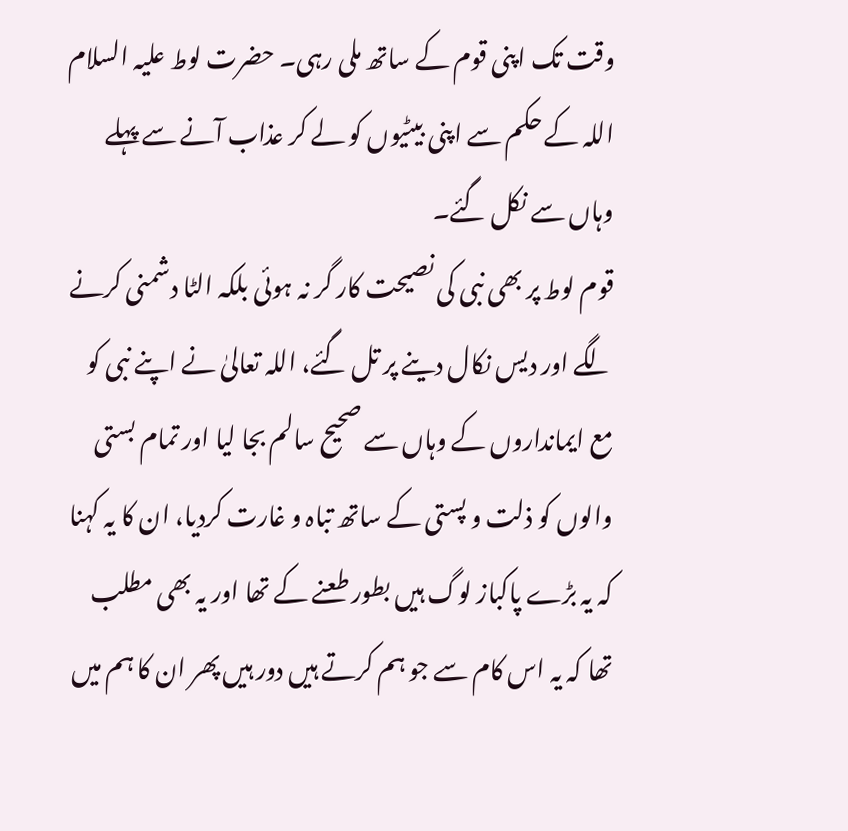وقت تک اپنی قوم کے ساتھ ملی رہی۔ حضرت لوط علیہ السلام اللہ کے حکم سے اپنی بیٹیوں کو لے کر عذاب آنے سے پہلے وہاں سے نکل گئے۔
قوم لوط پر بھی نبی کی نصیحت کار گر نہ ہوئی بلکہ الٹا دشمنی کرنے لگے اور دیس نکال دینے پر تل گئے، اللہ تعالیٰ نے اپنے نبی کو مع ایمانداروں کے وہاں سے صحیح سالم بجا لیا اور تمام بستی والوں کو ذلت و پستی کے ساتھ تباہ و غارت کردیا، ان کا یہ کہنا کہ یہ بڑے پاکباز لوگ ہیں بطور طعنے کے تھا اور یہ بھی مطلب تھا کہ یہ اس کام سے جو ہم کرتے ہیں دور ہیں پھر ان کا ہم میں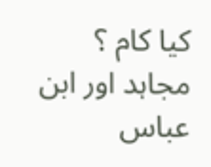کیا کام ؟ مجاہد اور ابن عباس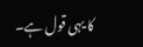کا یہی قول ہے۔